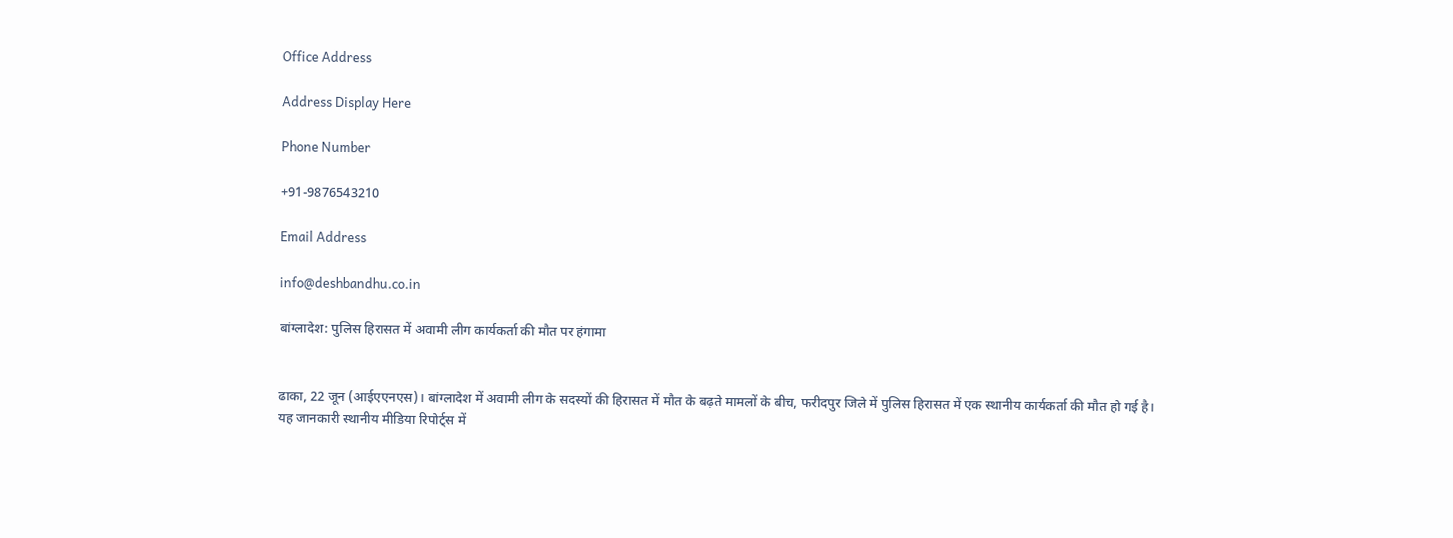Office Address

Address Display Here

Phone Number

+91-9876543210

Email Address

info@deshbandhu.co.in

बांग्लादेश: पुलिस हिरासत में अवामी लीग कार्यकर्ता की मौत पर हंगामा


ढाका, 22 जून (आईएएनएस)। बांग्लादेश में अवामी लीग के सदस्यों की हिरासत में मौत के बढ़ते मामलों के बीच, फरीदपुर जिले में पुलिस हिरासत में एक स्थानीय कार्यकर्ता की मौत हो गई है। यह जानकारी स्थानीय मीडिया रिपोर्ट्स में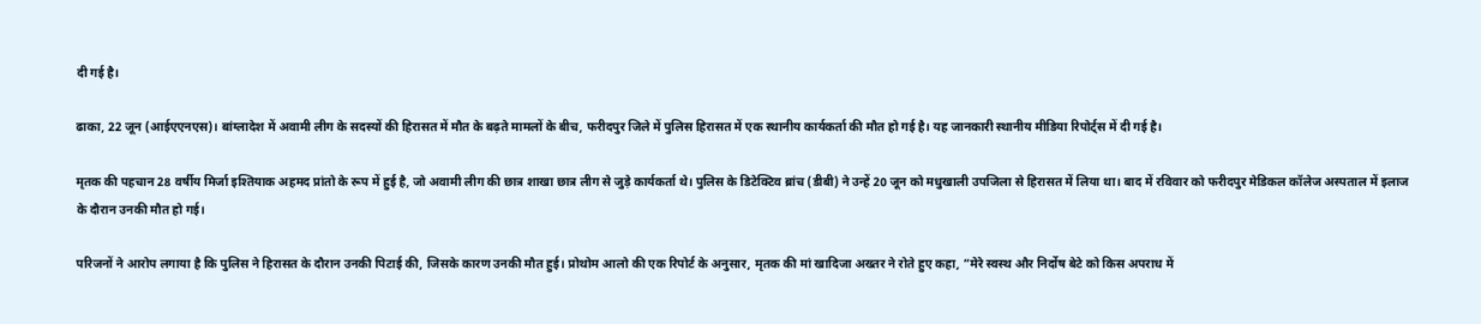दी गई है।

ढाका, 22 जून (आईएएनएस)। बांग्लादेश में अवामी लीग के सदस्यों की हिरासत में मौत के बढ़ते मामलों के बीच, फरीदपुर जिले में पुलिस हिरासत में एक स्थानीय कार्यकर्ता की मौत हो गई है। यह जानकारी स्थानीय मीडिया रिपोर्ट्स में दी गई है।

मृतक की पहचान 28 वर्षीय मिर्जा इश्तियाक अहमद प्रांतो के रूप में हुई है, जो अवामी लीग की छात्र शाखा छात्र लीग से जुड़े कार्यकर्ता थे। पुलिस के डिटेक्टिव ब्रांच (डीबी) ने उन्हें 20 जून को मधुखाली उपजिला से हिरासत में लिया था। बाद में रविवार को फरीदपुर मेडिकल कॉलेज अस्पताल में इलाज के दौरान उनकी मौत हो गई।

परिजनों ने आरोप लगाया है कि पुलिस ने हिरासत के दौरान उनकी पिटाई की, जिसके कारण उनकी मौत हुई। प्रोथोम आलो की एक रिपोर्ट के अनुसार, मृतक की मां खादिजा अख्तर ने रोते हुए कहा, “मेरे स्वस्थ और निर्दोष बेटे को किस अपराध में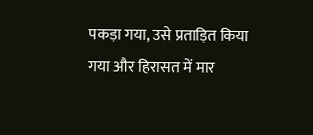पकड़ा गया, उसे प्रताड़ित किया गया और हिरासत में मार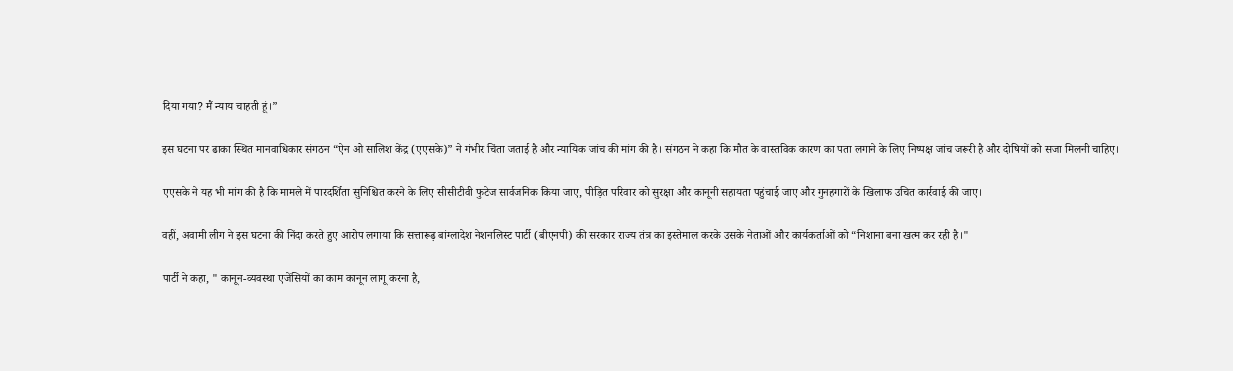दिया गया? मैं न्याय चाहती हूं।”

इस घटना पर ढाका स्थित मानवाधिकार संगठन “ऐन ओ सालिश केंद्र (एएसके)” ने गंभीर चिंता जताई है और न्यायिक जांच की मांग की है। संगठन ने कहा कि मौत के वास्तविक कारण का पता लगाने के लिए निष्पक्ष जांच जरूरी है और दोषियों को सजा मिलनी चाहिए।

एएसके ने यह भी मांग की है कि मामले में पारदर्शिता सुनिश्चित करने के लिए सीसीटीवी फुटेज सार्वजनिक किया जाए, पीड़ित परिवार को सुरक्षा और कानूनी सहायता पहुंचाई जाए और गुनहगारों के खिलाफ उचित कार्रवाई की जाए।

वहीं, अवामी लीग ने इस घटना की निंदा करते हुए आरोप लगाया कि सत्तारूढ़ बांग्लादेश नेशनलिस्ट पार्टी (बीएनपी) की सरकार राज्य तंत्र का इस्तेमाल करके उसके नेताओं और कार्यकर्ताओं को “निशाना बना खत्म कर रही है।"

पार्टी ने कहा, " कानून-व्यवस्था एजेंसियों का काम कानून लागू करना है,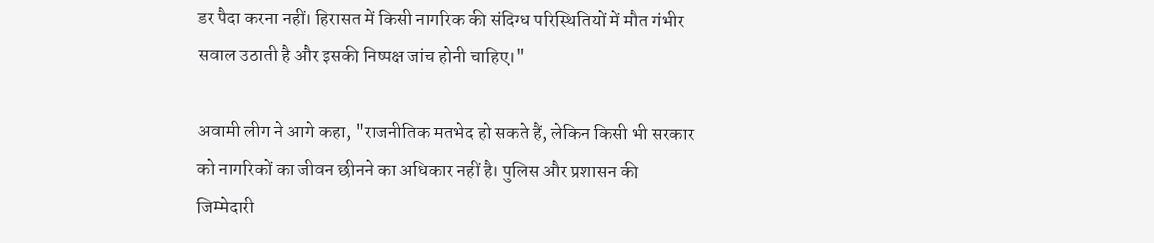डर पैदा करना नहीं। हिरासत में किसी नागरिक की संदिग्ध परिस्थितियों में मौत गंभीर सवाल उठाती है और इसकी निष्पक्ष जांच होनी चाहिए।"

अवामी लीग ने आगे कहा, "राजनीतिक मतभेद हो सकते हैं, लेकिन किसी भी सरकार को नागरिकों का जीवन छीनने का अधिकार नहीं है। पुलिस और प्रशासन की जिम्मेदारी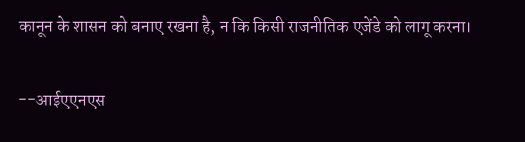कानून के शासन को बनाए रखना है, न कि किसी राजनीतिक एजेंडे को लागू करना।

--आईएएनएस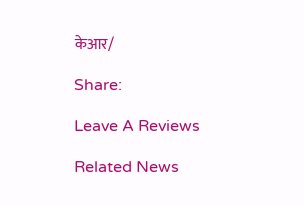केआर/

Share:

Leave A Reviews

Related News